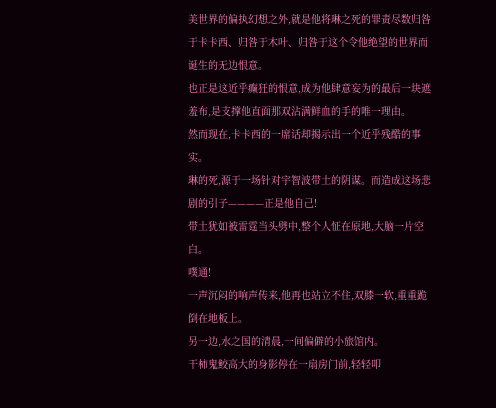美世界的偏执幻想之外,就是他将琳之死的罪责尽数归咎于卡卡西、归咎于木叶、归咎于这个令他绝望的世界而诞生的无边恨意。
也正是这近乎癫狂的恨意,成为他肆意妄为的最后一块遮羞布,是支撑他直面那双沾满鲜血的手的唯一理由。
然而现在,卡卡西的一席话却揭示出一个近乎残酷的事实。
琳的死,源于一场针对宇智波带土的阴谋。而造成这场悲剧的引子————正是他自己!
带土犹如被雷霆当头劈中,整个人怔在原地,大脑一片空白。
噗通!
一声沉闷的响声传来,他再也站立不住,双膝一软,重重跪倒在地板上。
另一边,水之国的清晨,一间偏僻的小旅馆内。
干柿鬼鲛高大的身影停在一扇房门前,轻轻叩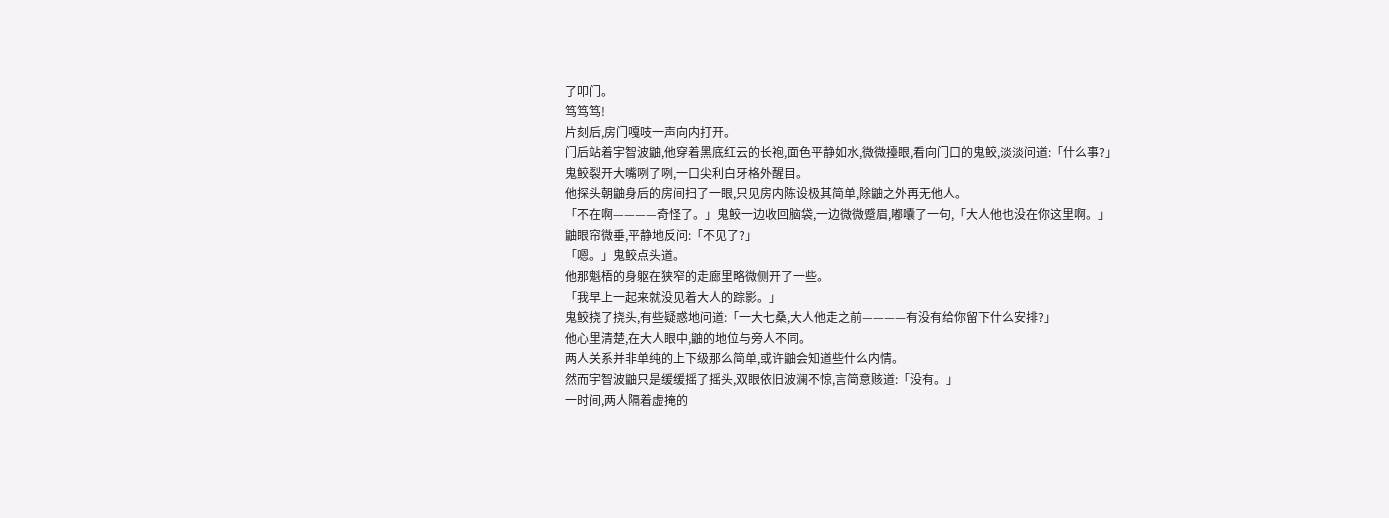了叩门。
笃笃笃!
片刻后,房门嘎吱一声向内打开。
门后站着宇智波鼬,他穿着黑底红云的长袍,面色平静如水,微微擡眼,看向门口的鬼鲛,淡淡问道:「什么事?」
鬼鲛裂开大嘴咧了咧,一口尖利白牙格外醒目。
他探头朝鼬身后的房间扫了一眼,只见房内陈设极其简单,除鼬之外再无他人。
「不在啊————奇怪了。」鬼鲛一边收回脑袋,一边微微蹙眉,嘟囔了一句,「大人他也没在你这里啊。」
鼬眼帘微垂,平静地反问:「不见了?」
「嗯。」鬼鲛点头道。
他那魁梧的身躯在狭窄的走廊里略微侧开了一些。
「我早上一起来就没见着大人的踪影。」
鬼鲛挠了挠头,有些疑惑地问道:「一大七桑,大人他走之前————有没有给你留下什么安排?」
他心里清楚,在大人眼中,鼬的地位与旁人不同。
两人关系并非单纯的上下级那么简单,或许鼬会知道些什么内情。
然而宇智波鼬只是缓缓摇了摇头,双眼依旧波澜不惊,言简意赅道:「没有。」
一时间,两人隔着虚掩的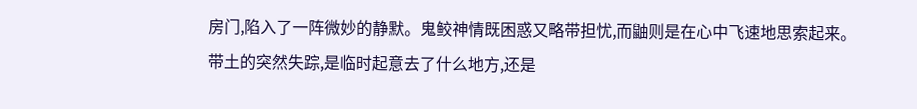房门,陷入了一阵微妙的静默。鬼鲛神情既困惑又略带担忧,而鼬则是在心中飞速地思索起来。
带土的突然失踪,是临时起意去了什么地方,还是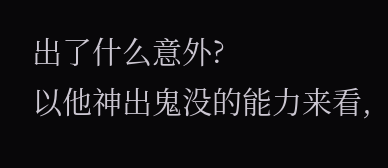出了什么意外?
以他神出鬼没的能力来看,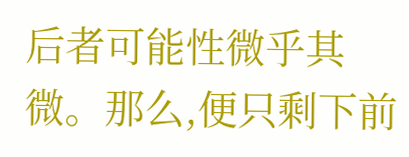后者可能性微乎其微。那么,便只剩下前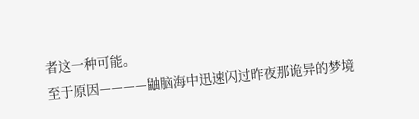者这一种可能。
至于原因————鼬脑海中迅速闪过昨夜那诡异的梦境